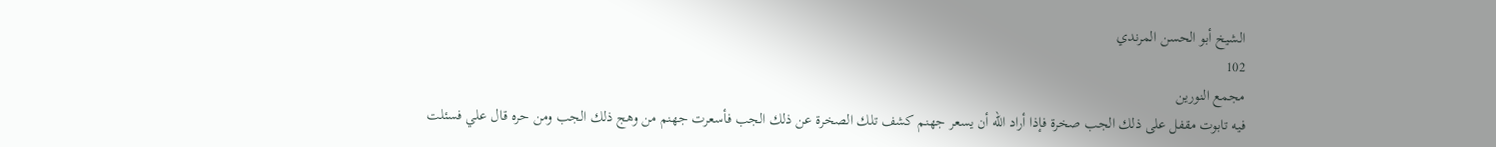الشيخ أبو الحسن المرندي
102
مجمع النورين
فيه تابوت مقفل على ذلك الجب صخرة فإذا أراد الله أن يسعر جهنم كشف تلك الصخرة عن ذلك الجب فأسعرت جهنم من وهج ذلك الجب ومن حره قال علي فسئلت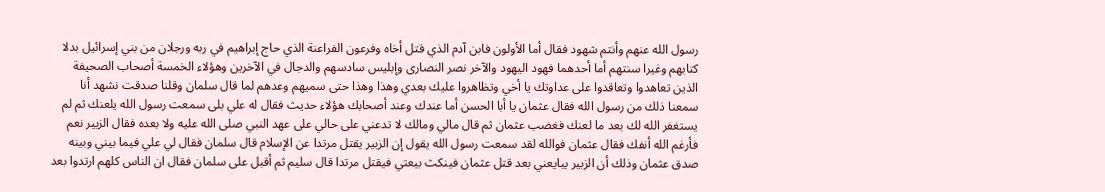رسول الله عنهم وأنتم شهود فقال أما الأولون فابن آدم الذي قتل أخاه وفرعون الفراعنة الذي حاج إبراهيم في ربه ورجلان من بني إسرائيل بدلا كتابهم وغيرا سنتهم أما أحدهما فهود اليهود والآخر نصر النصارى وإبليس سادسهم والدجال في الآخرين وهؤلاء الخمسة أصحاب الصحيفة الذين تعاهدوا وتعاقدوا على عداوتك يا أخي وتظاهروا عليك بعدي وهذا وهذا حتى سميهم وعدهم لما قال سلمان وقلنا صدقت نشهد أنا سمعنا ذلك من رسول الله فقال عثمان يا أبا الحسن أما عندك وعند أصحابك هؤلاء حديث فقال له علي بلى سمعت رسول الله يلعنك ثم لم يستغفر الله لك بعد ما لعنك فغضب عثمان ثم قال مالي ومالك لا تدعني على حالي على عهد النبي صلى الله عليه ولا بعده فقال الزبير نعم فأرغم الله أنفك فقال عثمان فوالله لقد سمعت رسول الله يقول إن الزبير يقتل مرتدا عن الإسلام قال سلمان فقال لي علي فيما بيني وبينه صدق عثمان وذلك أن الزبير يبايعني بعد قتل عثمان فينكث بيعتي فيقتل مرتدا قال سليم ثم أقبل على سلمان فقال ان الناس كلهم ارتدوا بعد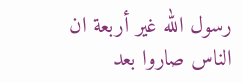رسول الله غير أربعة ان الناس صاروا بعد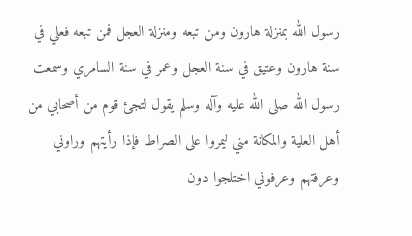رسول الله بمنزلة هارون ومن تبعه ومنزلة العجل فمن تبعه فعلي في سنة هارون وعتيق في سنة العجل وعمر في سنة السامري وسمعت رسول الله صلى الله عليه وآله وسلم يقول لتجئ قوم من أصحابي من أهل العلية والمكانة مني ليمروا على الصراط فإذا رأيتهم وراوني وعرفتهم وعرفوني اختلجوا دون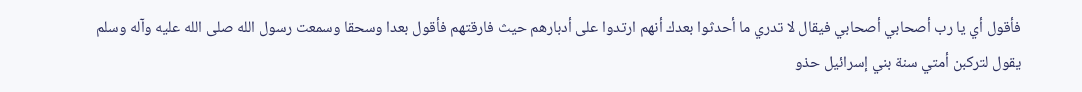فأقول أي يا رب أصحابي أصحابي فيقال لا تدري ما أحدثوا بعدك أنهم ارتدوا على أدبارهم حيث فارقتهم فأقول بعدا وسحقا وسمعت رسول الله صلى الله عليه وآله وسلم يقول لتركبن أمتي سنة بني إسرائيل حذو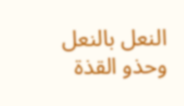النعل بالنعل وحذو القذة